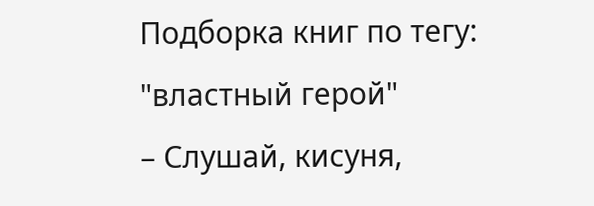Подборка книг по тегу: "властный герой"
– Слушай, кисуня,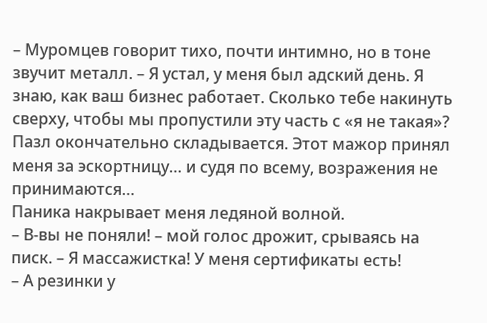– Муромцев говорит тихо, почти интимно, но в тоне звучит металл. – Я устал, у меня был адский день. Я знаю, как ваш бизнес работает. Сколько тебе накинуть сверху, чтобы мы пропустили эту часть с «я не такая»?
Пазл окончательно складывается. Этот мажор принял меня за эскортницу… и судя по всему, возражения не принимаются…
Паника накрывает меня ледяной волной.
– В-вы не поняли! – мой голос дрожит, срываясь на писк. – Я массажистка! У меня сертификаты есть!
– А резинки у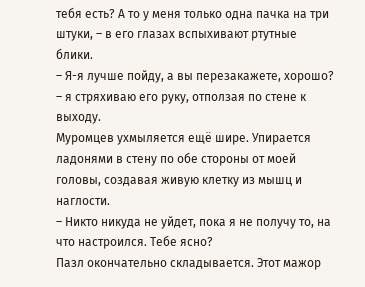тебя есть? А то у меня только одна пачка на три штуки, – в его глазах вспыхивают ртутные блики.
– Я-я лучше пойду, а вы перезакажете, хорошо? – я стряхиваю его руку, отползая по стене к выходу.
Муромцев ухмыляется ещё шире. Упирается ладонями в стену по обе стороны от моей головы, создавая живую клетку из мышц и наглости.
– Никто никуда не уйдет, пока я не получу то, на что настроился. Тебе ясно?
Пазл окончательно складывается. Этот мажор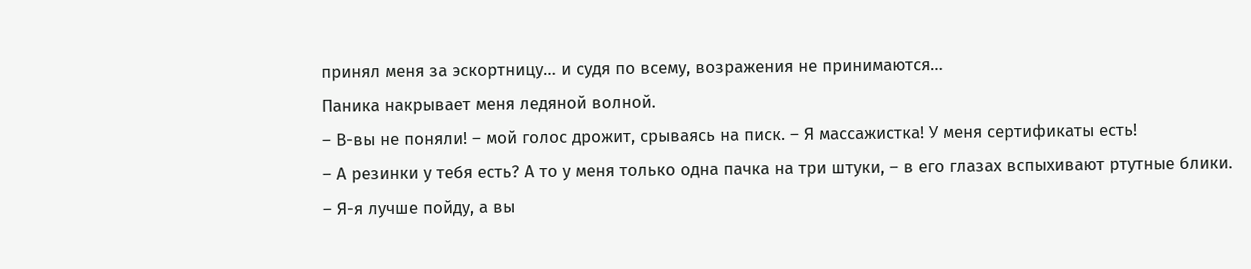принял меня за эскортницу… и судя по всему, возражения не принимаются…
Паника накрывает меня ледяной волной.
– В-вы не поняли! – мой голос дрожит, срываясь на писк. – Я массажистка! У меня сертификаты есть!
– А резинки у тебя есть? А то у меня только одна пачка на три штуки, – в его глазах вспыхивают ртутные блики.
– Я-я лучше пойду, а вы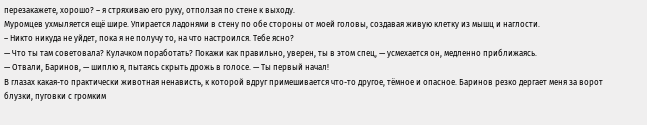перезакажете, хорошо? – я стряхиваю его руку, отползая по стене к выходу.
Муромцев ухмыляется ещё шире. Упирается ладонями в стену по обе стороны от моей головы, создавая живую клетку из мышц и наглости.
– Никто никуда не уйдет, пока я не получу то, на что настроился. Тебе ясно?
— Что ты там советовала? Кулачком поработать? Покажи как правильно, уверен, ты в этом спец, — усмехается он, медленно приближаясь.
— Отвали, Баринов, — шиплю я, пытаясь скрыть дрожь в голосе. — Ты первый начал!
В глазах какая-то практически животная ненависть, к которой вдруг примешивается что-то другое, тёмное и опасное. Баринов резко дергает меня за ворот блузки, пуговки с громким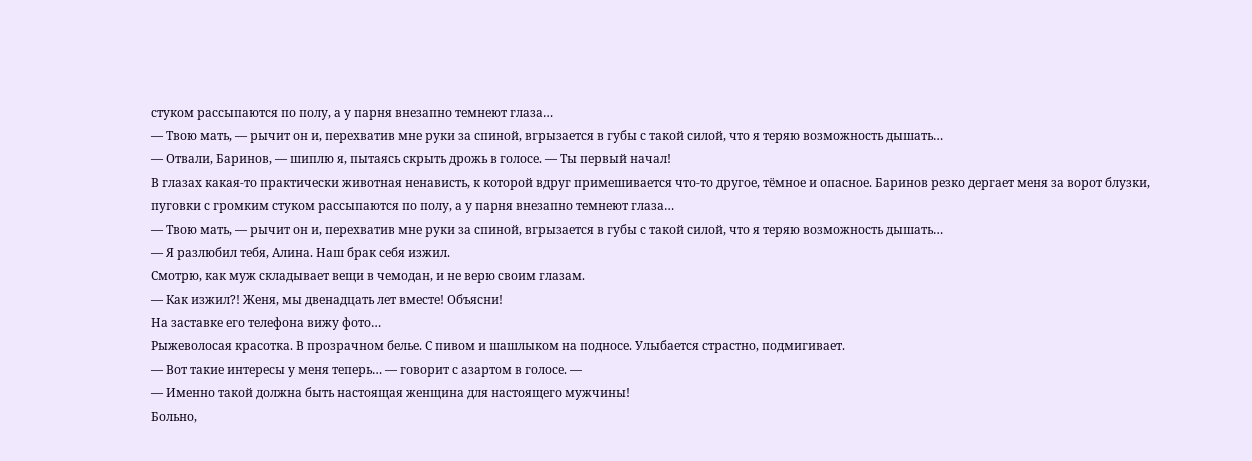стуком рассыпаются по полу, а у парня внезапно темнеют глаза…
— Твою мать, — рычит он и, перехватив мне руки за спиной, вгрызается в губы с такой силой, что я теряю возможность дышать…
— Отвали, Баринов, — шиплю я, пытаясь скрыть дрожь в голосе. — Ты первый начал!
В глазах какая-то практически животная ненависть, к которой вдруг примешивается что-то другое, тёмное и опасное. Баринов резко дергает меня за ворот блузки, пуговки с громким стуком рассыпаются по полу, а у парня внезапно темнеют глаза…
— Твою мать, — рычит он и, перехватив мне руки за спиной, вгрызается в губы с такой силой, что я теряю возможность дышать…
— Я разлюбил тебя, Алина. Наш брак себя изжил.
Смотрю, как муж складывает вещи в чемодан, и не верю своим глазам.
— Как изжил?! Женя, мы двенадцать лет вместе! Объясни!
На заставке его телефона вижу фото…
Рыжеволосая красотка. В прозрачном белье. С пивом и шашлыком на подносе. Улыбается страстно, подмигивает.
— Вот такие интересы у меня теперь… — говорит с азартом в голосе. —
— Именно такой должна быть настоящая женщина для настоящего мужчины!
Больно,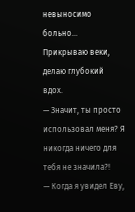невыносимо больно…
Прикрываю веки, делаю глубокий вдох.
— Значит, ты просто использовал меня? Я никогда ничего для тебя не значила?!
— Когда я увидел Еву,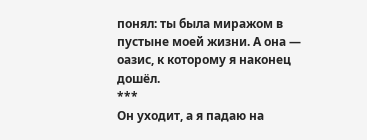понял: ты была миражом в пустыне моей жизни. А она — оазис, к которому я наконец дошёл.
***
Он уходит, а я падаю на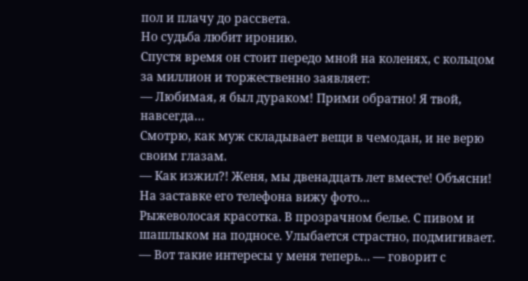пол и плачу до рассвета.
Но судьба любит иронию.
Спустя время он стоит передо мной на коленях, с кольцом за миллион и торжественно заявляет:
— Любимая, я был дураком! Прими обратно! Я твой, навсегда…
Смотрю, как муж складывает вещи в чемодан, и не верю своим глазам.
— Как изжил?! Женя, мы двенадцать лет вместе! Объясни!
На заставке его телефона вижу фото…
Рыжеволосая красотка. В прозрачном белье. С пивом и шашлыком на подносе. Улыбается страстно, подмигивает.
— Вот такие интересы у меня теперь… — говорит с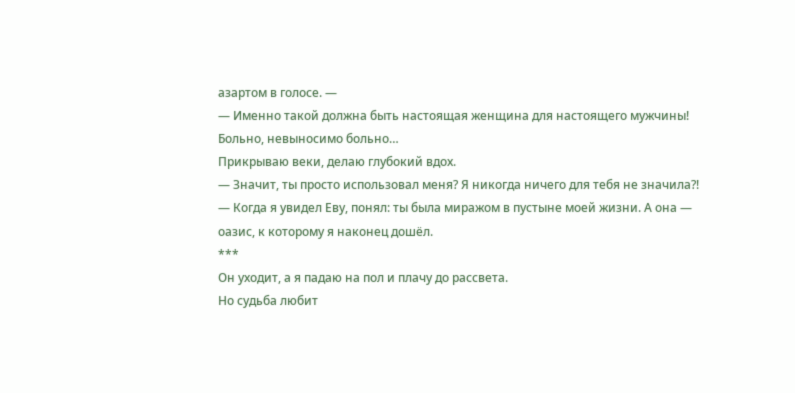азартом в голосе. —
— Именно такой должна быть настоящая женщина для настоящего мужчины!
Больно, невыносимо больно…
Прикрываю веки, делаю глубокий вдох.
— Значит, ты просто использовал меня? Я никогда ничего для тебя не значила?!
— Когда я увидел Еву, понял: ты была миражом в пустыне моей жизни. А она — оазис, к которому я наконец дошёл.
***
Он уходит, а я падаю на пол и плачу до рассвета.
Но судьба любит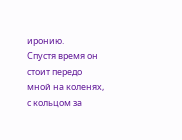иронию.
Спустя время он стоит передо мной на коленях, с кольцом за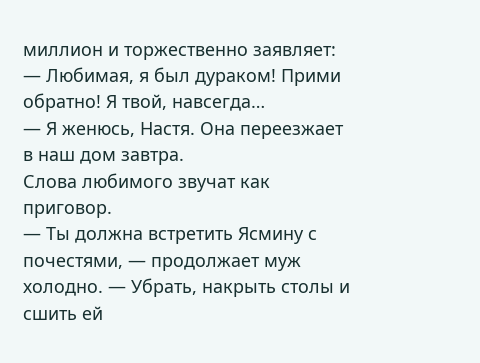миллион и торжественно заявляет:
— Любимая, я был дураком! Прими обратно! Я твой, навсегда…
— Я женюсь, Настя. Она переезжает в наш дом завтра.
Слова любимого звучат как приговор.
— Ты должна встретить Ясмину с почестями, — продолжает муж холодно. — Убрать, накрыть столы и сшить ей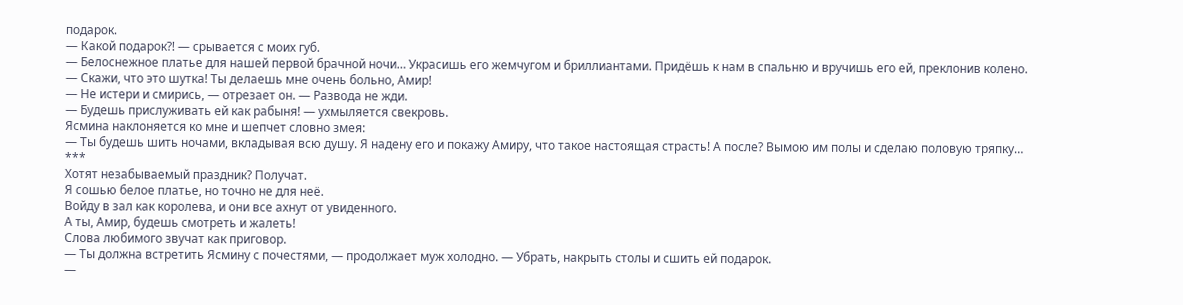подарок.
— Какой подарок?! — срывается с моих губ.
— Белоснежное платье для нашей первой брачной ночи… Украсишь его жемчугом и бриллиантами. Придёшь к нам в спальню и вручишь его ей, преклонив колено.
— Скажи, что это шутка! Ты делаешь мне очень больно, Амир!
— Не истери и смирись, — отрезает он. — Развода не жди.
— Будешь прислуживать ей как рабыня! — ухмыляется свекровь.
Ясмина наклоняется ко мне и шепчет словно змея:
— Ты будешь шить ночами, вкладывая всю душу. Я надену его и покажу Амиру, что такое настоящая страсть! А после? Вымою им полы и сделаю половую тряпку…
***
Хотят незабываемый праздник? Получат.
Я сошью белое платье, но точно не для неё.
Войду в зал как королева, и они все ахнут от увиденного.
А ты, Амир, будешь смотреть и жалеть!
Слова любимого звучат как приговор.
— Ты должна встретить Ясмину с почестями, — продолжает муж холодно. — Убрать, накрыть столы и сшить ей подарок.
—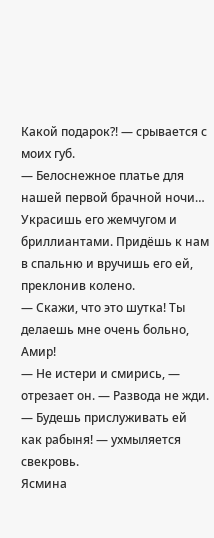Какой подарок?! — срывается с моих губ.
— Белоснежное платье для нашей первой брачной ночи… Украсишь его жемчугом и бриллиантами. Придёшь к нам в спальню и вручишь его ей, преклонив колено.
— Скажи, что это шутка! Ты делаешь мне очень больно, Амир!
— Не истери и смирись, — отрезает он. — Развода не жди.
— Будешь прислуживать ей как рабыня! — ухмыляется свекровь.
Ясмина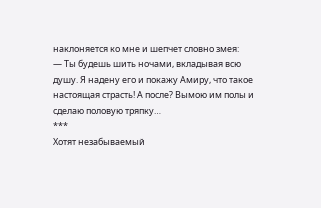наклоняется ко мне и шепчет словно змея:
— Ты будешь шить ночами, вкладывая всю душу. Я надену его и покажу Амиру, что такое настоящая страсть! А после? Вымою им полы и сделаю половую тряпку…
***
Хотят незабываемый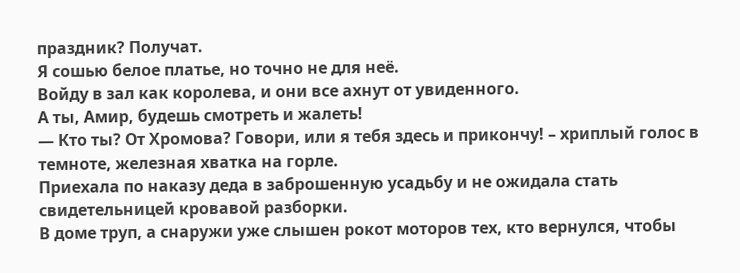праздник? Получат.
Я сошью белое платье, но точно не для неё.
Войду в зал как королева, и они все ахнут от увиденного.
А ты, Амир, будешь смотреть и жалеть!
— Кто ты? От Хромова? Говори, или я тебя здесь и прикончу! – хриплый голос в темноте, железная хватка на горле.
Приехала по наказу деда в заброшенную усадьбу и не ожидала стать свидетельницей кровавой разборки.
В доме труп, а снаружи уже слышен рокот моторов тех, кто вернулся, чтобы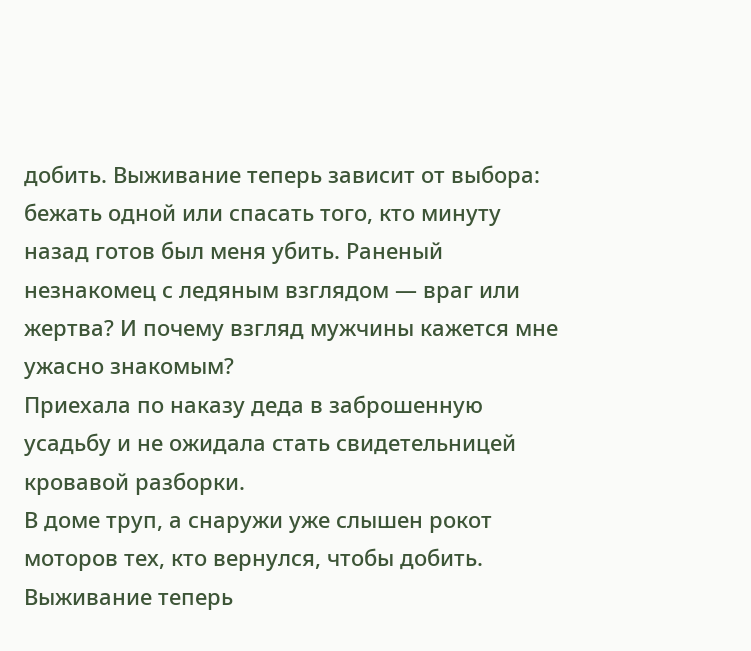добить. Выживание теперь зависит от выбора: бежать одной или спасать того, кто минуту назад готов был меня убить. Раненый незнакомец с ледяным взглядом — враг или жертва? И почему взгляд мужчины кажется мне ужасно знакомым?
Приехала по наказу деда в заброшенную усадьбу и не ожидала стать свидетельницей кровавой разборки.
В доме труп, а снаружи уже слышен рокот моторов тех, кто вернулся, чтобы добить. Выживание теперь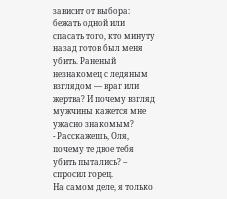зависит от выбора: бежать одной или спасать того, кто минуту назад готов был меня убить. Раненый незнакомец с ледяным взглядом — враг или жертва? И почему взгляд мужчины кажется мне ужасно знакомым?
- Расскажешь, Оля, почему те двое тебя убить пытались? – спросил горец.
На самом деле, я только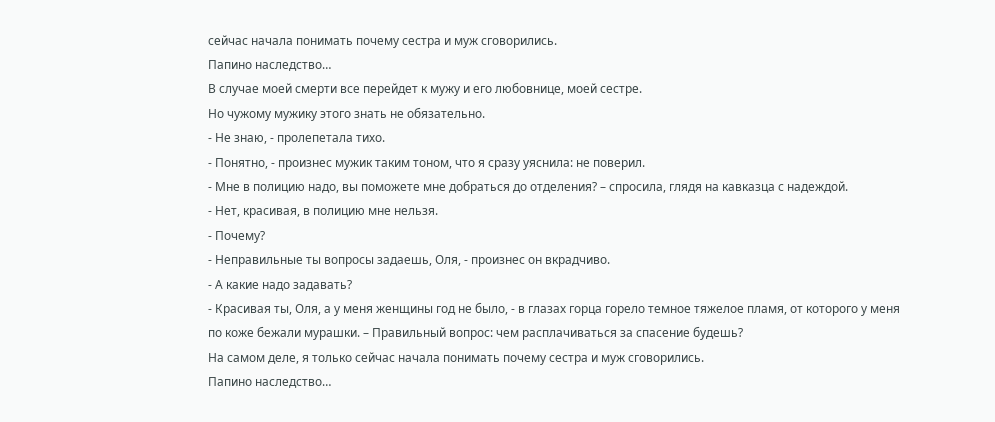сейчас начала понимать почему сестра и муж сговорились.
Папино наследство…
В случае моей смерти все перейдет к мужу и его любовнице, моей сестре.
Но чужому мужику этого знать не обязательно.
- Не знаю, - пролепетала тихо.
- Понятно, - произнес мужик таким тоном, что я сразу уяснила: не поверил.
- Мне в полицию надо, вы поможете мне добраться до отделения? – спросила, глядя на кавказца с надеждой.
- Нет, красивая, в полицию мне нельзя.
- Почему?
- Неправильные ты вопросы задаешь, Оля, - произнес он вкрадчиво.
- А какие надо задавать?
- Красивая ты, Оля, а у меня женщины год не было, - в глазах горца горело темное тяжелое пламя, от которого у меня по коже бежали мурашки. – Правильный вопрос: чем расплачиваться за спасение будешь?
На самом деле, я только сейчас начала понимать почему сестра и муж сговорились.
Папино наследство…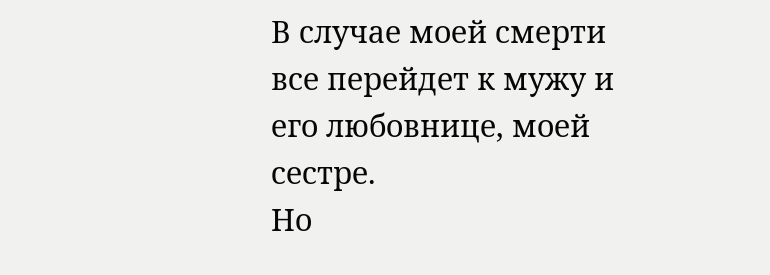В случае моей смерти все перейдет к мужу и его любовнице, моей сестре.
Но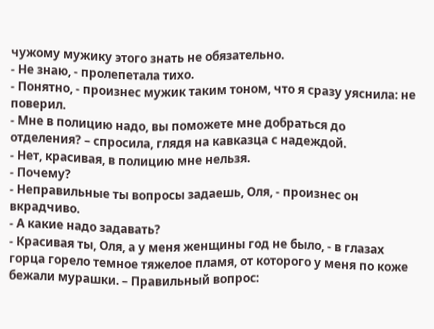чужому мужику этого знать не обязательно.
- Не знаю, - пролепетала тихо.
- Понятно, - произнес мужик таким тоном, что я сразу уяснила: не поверил.
- Мне в полицию надо, вы поможете мне добраться до отделения? – спросила, глядя на кавказца с надеждой.
- Нет, красивая, в полицию мне нельзя.
- Почему?
- Неправильные ты вопросы задаешь, Оля, - произнес он вкрадчиво.
- А какие надо задавать?
- Красивая ты, Оля, а у меня женщины год не было, - в глазах горца горело темное тяжелое пламя, от которого у меня по коже бежали мурашки. – Правильный вопрос: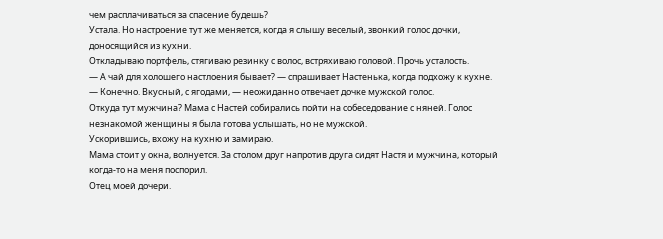чем расплачиваться за спасение будешь?
Устала. Но настроение тут же меняется, когда я слышу веселый, звонкий голос дочки, доносящийся из кухни.
Откладываю портфель, стягиваю резинку с волос, встряхиваю головой. Прочь усталость.
— А чай для холошего настлоения бывает? — спрашивает Настенька, когда подхожу к кухне.
— Конечно. Вкусный, с ягодами, — неожиданно отвечает дочке мужской голос.
Откуда тут мужчина? Мама с Настей собирались пойти на собеседование с няней. Голос незнакомой женщины я была готова услышать, но не мужской.
Ускорившись, вхожу на кухню и замираю.
Мама стоит у окна, волнуется. За столом друг напротив друга сидят Настя и мужчина, который когда-то на меня поспорил.
Отец моей дочери.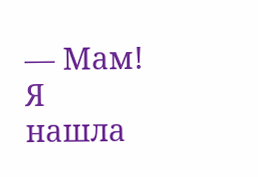— Мам! Я нашла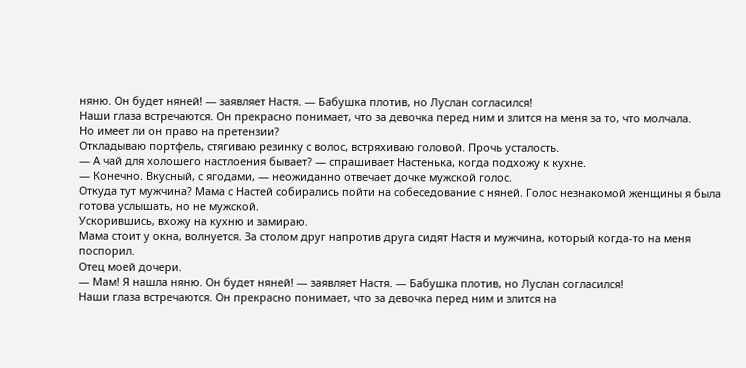няню. Он будет няней! — заявляет Настя. — Бабушка плотив, но Луслан согласился!
Наши глаза встречаются. Он прекрасно понимает, что за девочка перед ним и злится на меня за то, что молчала.
Но имеет ли он право на претензии?
Откладываю портфель, стягиваю резинку с волос, встряхиваю головой. Прочь усталость.
— А чай для холошего настлоения бывает? — спрашивает Настенька, когда подхожу к кухне.
— Конечно. Вкусный, с ягодами, — неожиданно отвечает дочке мужской голос.
Откуда тут мужчина? Мама с Настей собирались пойти на собеседование с няней. Голос незнакомой женщины я была готова услышать, но не мужской.
Ускорившись, вхожу на кухню и замираю.
Мама стоит у окна, волнуется. За столом друг напротив друга сидят Настя и мужчина, который когда-то на меня поспорил.
Отец моей дочери.
— Мам! Я нашла няню. Он будет няней! — заявляет Настя. — Бабушка плотив, но Луслан согласился!
Наши глаза встречаются. Он прекрасно понимает, что за девочка перед ним и злится на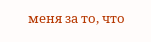меня за то, что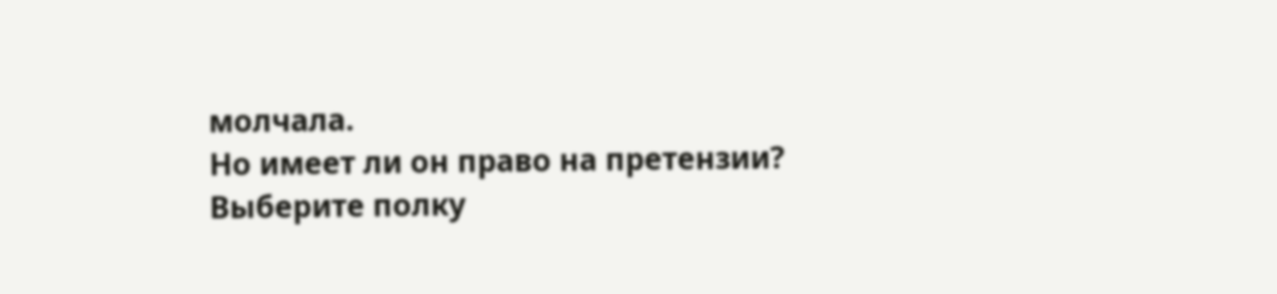молчала.
Но имеет ли он право на претензии?
Выберите полку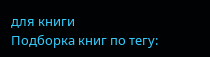для книги
Подборка книг по тегу: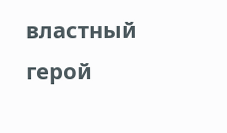властный герой